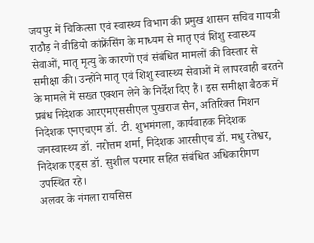जयपुर में चिकित्सा एवं स्वास्थ्य विभाग की प्रमुख शासन सचिव गायत्री राठौड़ ने वीडियो कांफ्रेंसिंग के माध्यम से मातृ एवं शिशु स्वास्थ्य सेवाओं, मातृ मृत्यु के कारणों एवं संबंधित मामलों की विस्तार से समीक्षा की। उन्होंने मातृ एवं शिशु स्वास्थ्य सेवाओं में लापरवाही बरतने के मामले में सख्त एक्शन लेने के निर्देश दिए हैं। इस समीक्षा बैठक में प्रबंध निदेशक आरएमएससीएल पुखराज सैन, अतिरिक्त मिशन निदेशक एनएचएम डॉ. टी. शुभमंगला, कार्यवाहक निदेशक जनस्वास्थ्य डॉ. नरोत्तम शर्मा, निदेशक आरसीएच डॉ. मधु रतेश्वर, निदेशक एड्स डॉ. सुशील परमार सहित संबंधित अधिकारीगण उपस्थित रहे।
अलवर के नंगला रायसिस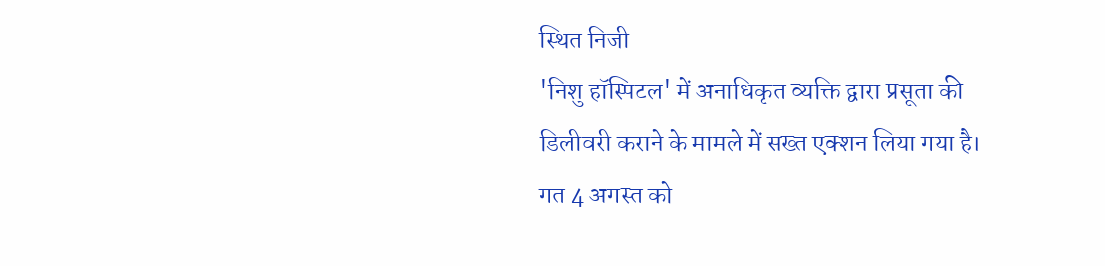स्थित निजी
'निशु हॉस्पिटल' में अनाधिकृत व्यक्ति द्वारा प्रसूता की डिलीवरी कराने के मामले में सख्त एक्शन लिया गया है। गत 4 अगस्त को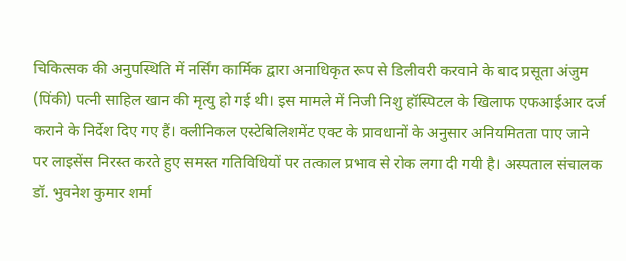चिकित्सक की अनुपस्थिति में नर्सिंग कार्मिक द्वारा अनाधिकृत रूप से डिलीवरी करवाने के बाद प्रसूता अंजुम (पिंकी) पत्नी साहिल खान की मृत्यु हो गई थी। इस मामले में निजी निशु हॉस्पिटल के खिलाफ एफआईआर दर्ज कराने के निर्देश दिए गए हैं। क्लीनिकल एस्टेबिलिशमेंट एक्ट के प्रावधानों के अनुसार अनियमितता पाए जाने पर लाइसेंस निरस्त करते हुए समस्त गतिविधियों पर तत्काल प्रभाव से रोक लगा दी गयी है। अस्पताल संचालक डॉ. भुवनेश कुमार शर्मा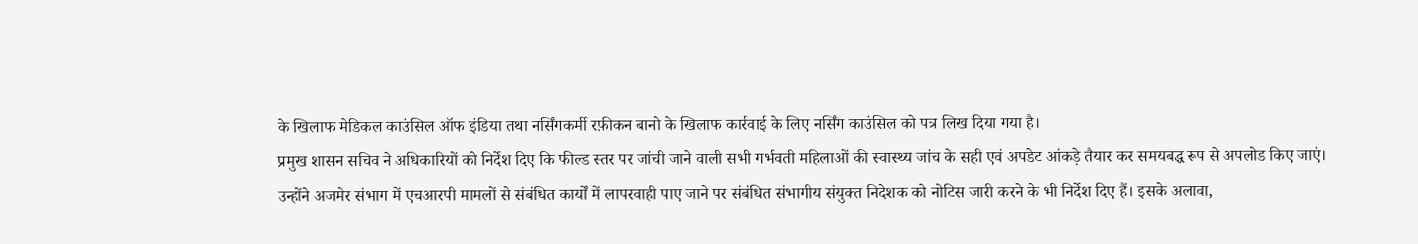के खिलाफ मेडिकल काउंसिल ऑफ इंडिया तथा नर्सिंगकर्मी रफ़ीकन बानो के खिलाफ कार्रवाई के लिए नर्सिंग काउंसिल को पत्र लिख दिया गया है।
प्रमुख शासन सचिव ने अधिकारियों को निर्देश दिए कि फील्ड स्तर पर जांची जाने वाली सभी गर्भवती महिलाओं की स्वास्थ्य जांच के सही एवं अपडेट आंकड़े तैयार कर समयबद्ध रूप से अपलोड किए जाएं।
उन्होंने अजमेर संभाग में एचआरपी मामलों से संबंधित कार्यों में लापरवाही पाए जाने पर संबंधित संभागीय संयुक्त निदेशक को नोटिस जारी करने के भी निर्देश दिए हैं। इसके अलावा,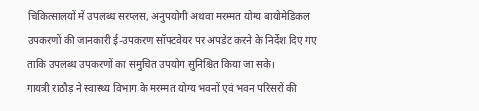चिकित्सालयों में उपलब्ध सरप्लस, अनुपयोगी अथवा मरम्मत योग्य बायोमेडिकल उपकरणों की जानकारी ई-उपकरण सॉफ्टवेयर पर अपडेट करने के निर्देश दिए गए ताकि उपलब्ध उपकरणों का समुचित उपयोग सुनिश्चित किया जा सके।
गायत्री राठौड़ ने स्वास्थ्य विभाग के मरम्मत योग्य भवनों एवं भवन परिसरों की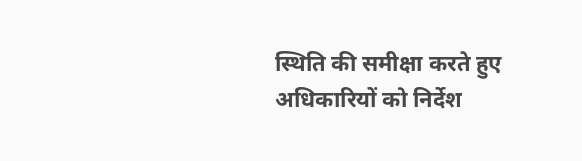स्थिति की समीक्षा करते हुए अधिकारियों को निर्देश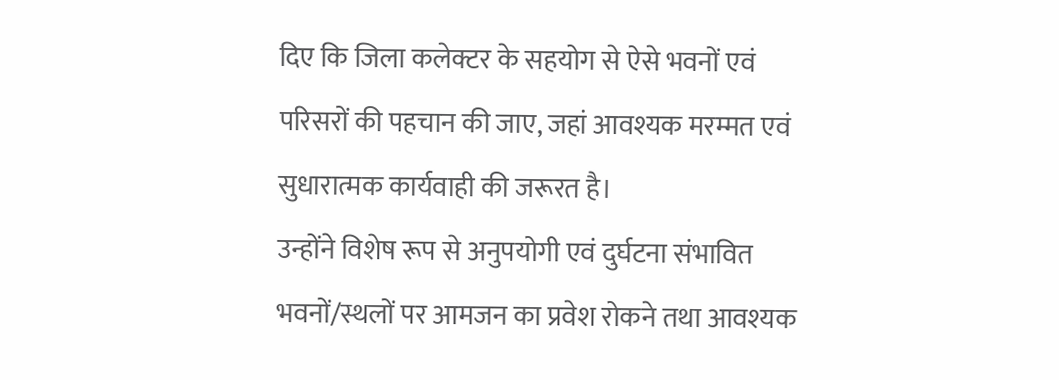दिए कि जिला कलेक्टर के सहयोग से ऐसे भवनों एवं परिसरों की पहचान की जाए, जहां आवश्यक मरम्मत एवं सुधारात्मक कार्यवाही की जरूरत है।
उन्होंने विशेष रूप से अनुपयोगी एवं दुर्घटना संभावित भवनों/स्थलों पर आमजन का प्रवेश रोकने तथा आवश्यक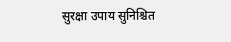सुरक्षा उपाय सुनिश्चित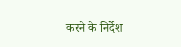करने के निर्देश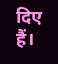दिए हैं।